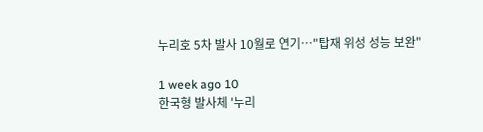누리호 5차 발사 10월로 연기…"탑재 위성 성능 보완"

1 week ago 10
한국형 발사체 '누리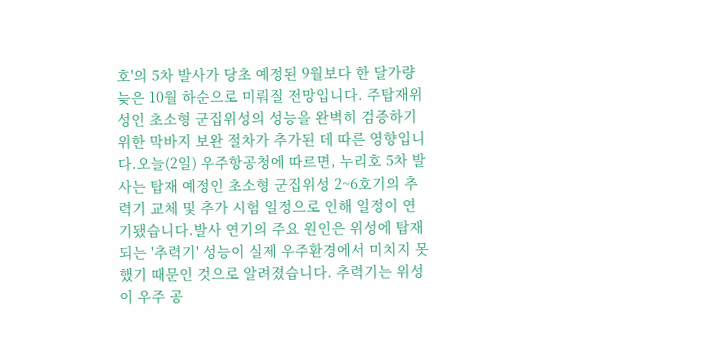호'의 5차 발사가 당초 예정된 9월보다 한 달가량 늦은 10월 하순으로 미뤄질 전망입니다. 주탑재위성인 초소형 군집위성의 성능을 완벽히 검증하기 위한 막바지 보완 절차가 추가된 데 따른 영향입니다.오늘(2일) 우주항공청에 따르면, 누리호 5차 발사는 탑재 예정인 초소형 군집위성 2~6호기의 추력기 교체 및 추가 시험 일정으로 인해 일정이 연기됐습니다.발사 연기의 주요 원인은 위성에 탑재되는 '추력기' 성능이 실제 우주환경에서 미치지 못했기 때문인 것으로 알려졌습니다. 추력기는 위성이 우주 공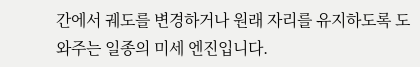간에서 궤도를 변경하거나 원래 자리를 유지하도록 도와주는 일종의 미세 엔진입니다.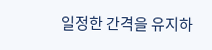일정한 간격을 유지하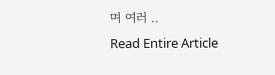며 여러 ..
Read Entire Article